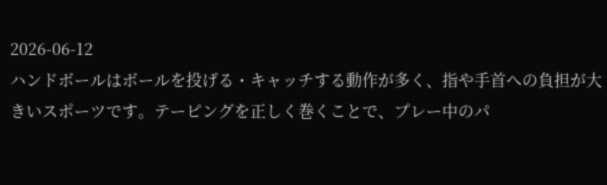2026-06-12
ハンドボールはボールを投げる・キャッチする動作が多く、指や手首への負担が大きいスポーツです。テーピングを正しく巻くことで、プレー中のパ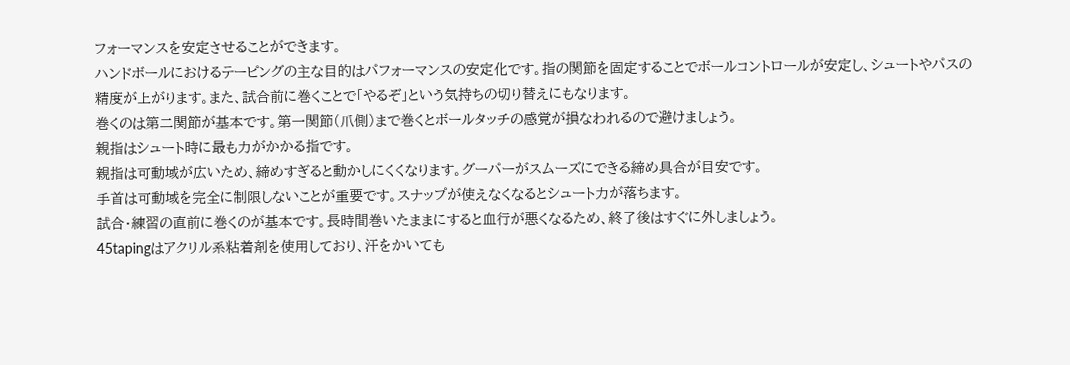フォーマンスを安定させることができます。
ハンドボールにおけるテーピングの主な目的はパフォーマンスの安定化です。指の関節を固定することでボールコントロールが安定し、シュートやパスの精度が上がります。また、試合前に巻くことで「やるぞ」という気持ちの切り替えにもなります。
巻くのは第二関節が基本です。第一関節(爪側)まで巻くとボールタッチの感覚が損なわれるので避けましょう。
親指はシュート時に最も力がかかる指です。
親指は可動域が広いため、締めすぎると動かしにくくなります。グーパーがスムーズにできる締め具合が目安です。
手首は可動域を完全に制限しないことが重要です。スナップが使えなくなるとシュート力が落ちます。
試合・練習の直前に巻くのが基本です。長時間巻いたままにすると血行が悪くなるため、終了後はすぐに外しましょう。
45tapingはアクリル系粘着剤を使用しており、汗をかいても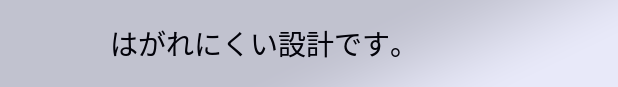はがれにくい設計です。